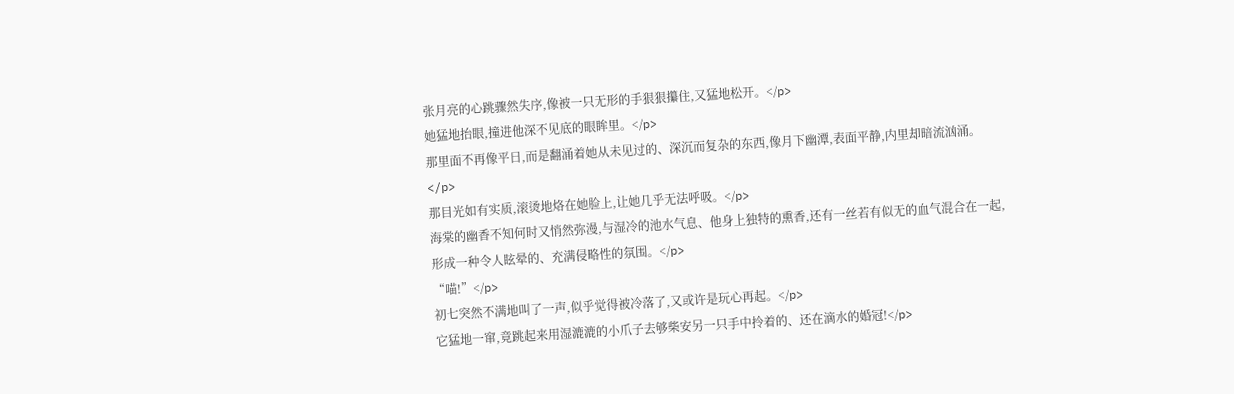张月亮的心跳骤然失序,像被一只无形的手狠狠攥住,又猛地松开。</p>
她猛地抬眼,撞进他深不见底的眼眸里。</p>
那里面不再像平日,而是翻涌着她从未见过的、深沉而复杂的东西,像月下幽潭,表面平静,内里却暗流汹涌。</p>
那目光如有实质,滚烫地烙在她脸上,让她几乎无法呼吸。</p>
海棠的幽香不知何时又悄然弥漫,与湿冷的池水气息、他身上独特的熏香,还有一丝若有似无的血气混合在一起,形成一种令人眩晕的、充满侵略性的氛围。</p>
“喵!”</p>
初七突然不满地叫了一声,似乎觉得被冷落了,又或许是玩心再起。</p>
它猛地一窜,竟跳起来用湿漉漉的小爪子去够柴安另一只手中拎着的、还在滴水的婚冠!</p>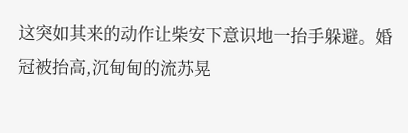这突如其来的动作让柴安下意识地一抬手躲避。婚冠被抬高,沉甸甸的流苏晃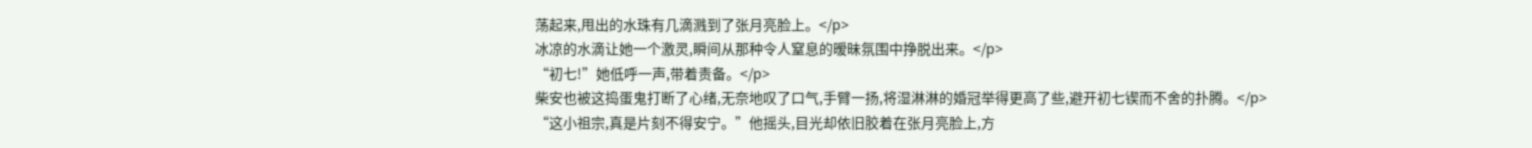荡起来,甩出的水珠有几滴溅到了张月亮脸上。</p>
冰凉的水滴让她一个激灵,瞬间从那种令人窒息的暧昧氛围中挣脱出来。</p>
“初七!”她低呼一声,带着责备。</p>
柴安也被这捣蛋鬼打断了心绪,无奈地叹了口气,手臂一扬,将湿淋淋的婚冠举得更高了些,避开初七锲而不舍的扑腾。</p>
“这小祖宗,真是片刻不得安宁。”他摇头,目光却依旧胶着在张月亮脸上,方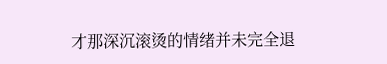才那深沉滚烫的情绪并未完全退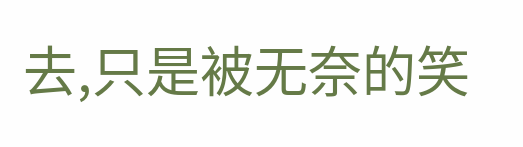去,只是被无奈的笑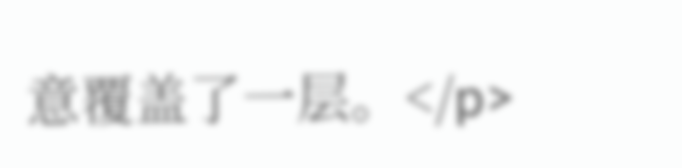意覆盖了一层。</p>